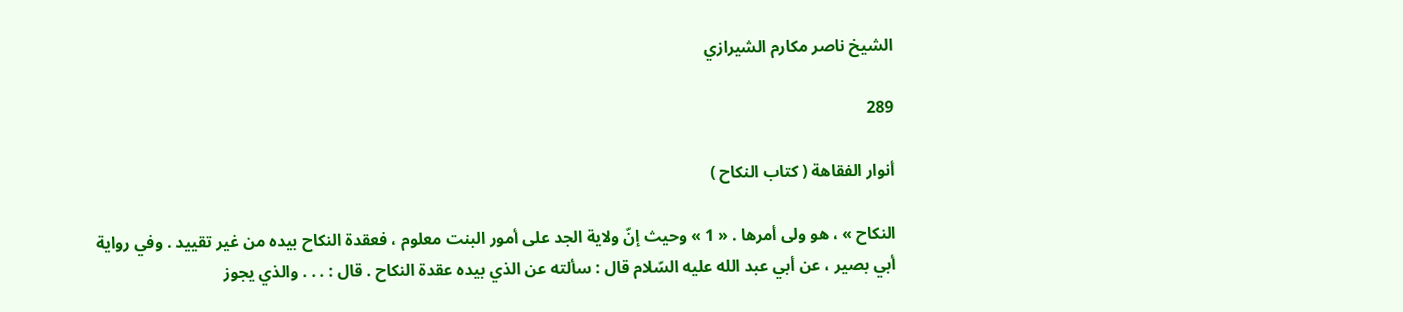الشيخ ناصر مكارم الشيرازي

289

أنوار الفقاهة ( كتاب النكاح )

النكاح » ، هو ولى أمرها . « 1 » وحيث إنّ ولاية الجد على أمور البنت معلوم ، فعقدة النكاح بيده من غير تقييد . وفي رواية أبي بصير ، عن أبي عبد الله عليه السّلام قال : سألته عن الذي بيده عقدة النكاح . قال : . . . والذي يجوز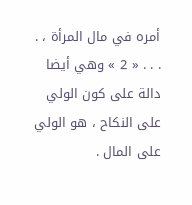أمره في مال المرأة ، . . . . « 2 » وهي أيضا دالة على كون الولي على النكاح ، هو الولي على المال .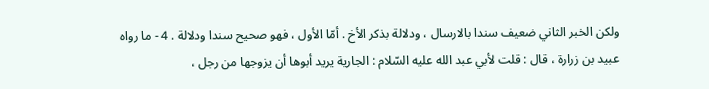ولكن الخبر الثاني ضعيف سندا بالارسال ، ودلالة بذكر الأخ . أمّا الأول ، فهو صحيح سندا ودلالة . 4 - ما رواه عبيد بن زرارة ، قال : قلت لأبي عبد الله عليه السّلام : الجارية يريد أبوها أن يزوجها من رجل ،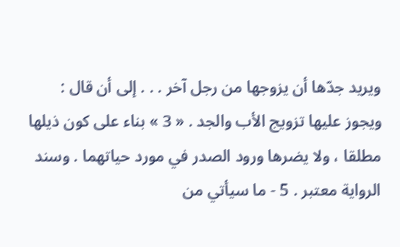ويريد جدّها أن يزوجها من رجل آخر . . . إلى أن قال : ويجوز عليها تزويج الأب والجد . « 3 » بناء على كون ذيلها مطلقا ، ولا يضرها ورود الصدر في مورد حياتهما . وسند الرواية معتبر . 5 - ما سيأتي من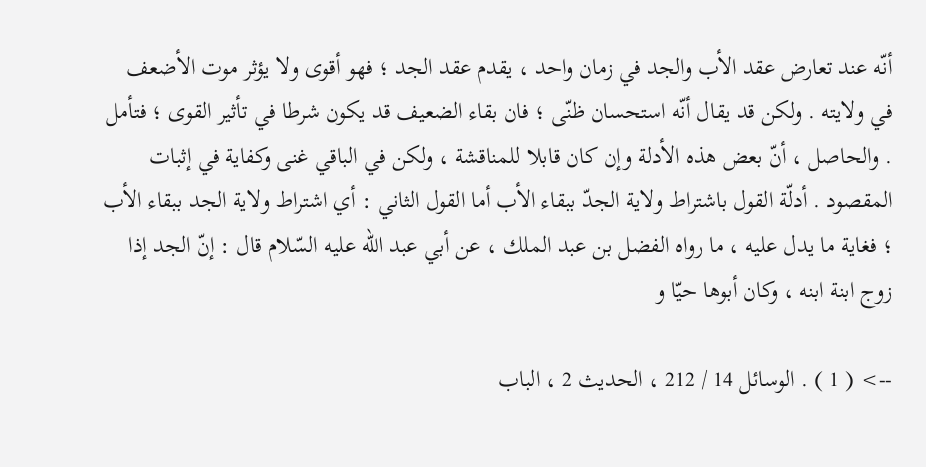أنّه عند تعارض عقد الأب والجد في زمان واحد ، يقدم عقد الجد ؛ فهو أقوى ولا يؤثر موت الأضعف في ولايته . ولكن قد يقال أنّه استحسان ظنّى ؛ فان بقاء الضعيف قد يكون شرطا في تأثير القوى ؛ فتأمل . والحاصل ، أنّ بعض هذه الأدلة وإن كان قابلا للمناقشة ، ولكن في الباقي غنى وكفاية في إثبات المقصود . أدلّة القول باشتراط ولاية الجدّ ببقاء الأب أما القول الثاني : أي اشتراط ولاية الجد ببقاء الأب ؛ فغاية ما يدل عليه ، ما رواه الفضل بن عبد الملك ، عن أبي عبد الله عليه السّلام قال : إنّ الجد إذا زوج ابنة ابنه ، وكان أبوها حيّا و

--> ( 1 ) . الوسائل 14 / 212 ، الحديث 2 ، الباب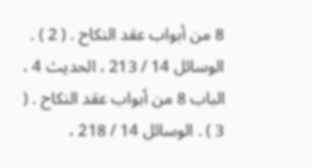8 من أبواب عقد النكاح . ( 2 ) . الوسائل 14 / 213 ، الحديث 4 ، الباب 8 من أبواب عقد النكاح . ( 3 ) . الوسائل 14 / 218 ،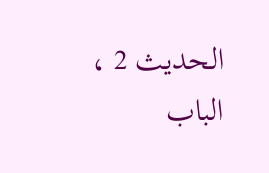الحديث 2 ، الباب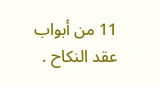11 من أبواب عقد النكاح .